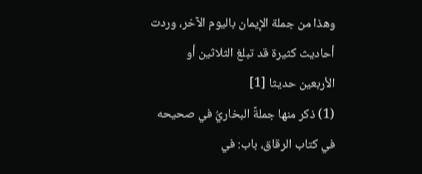وهذا من جملة الإيمان باليوم الآخر، وردت أحاديث كثيرة قد تبلغ الثلاثين أو الأربعين حديثا [1]
(1) ذكر منها جملةً البخاريُّ في صحيحه في كتاب الرقاق، باب: في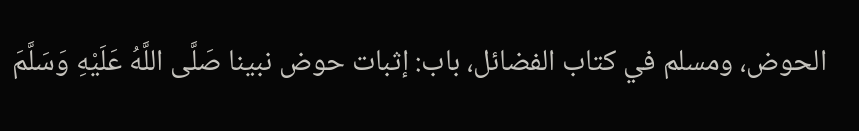الحوض، ومسلم في كتاب الفضائل، باب: إثبات حوض نبينا صَلَّى اللَّهُ عَلَيْهِ وَسَلَّمَ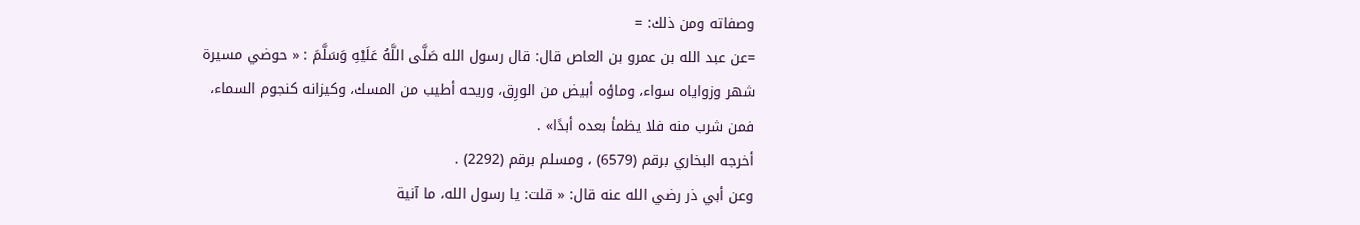وصفاته ومن ذلك: =
=عن عبد الله بن عمرو بن العاص قال: قال رسول الله صَلَّى اللَّهُ عَلَيْهِ وَسَلَّمَ : « حوضي مسيرة شهر وزواياه سواء، وماؤه أبيض من الورِق، وريحه أطيب من المسك، وكيزانه كنجوم السماء، فمن شرب منه فلا يظمأ بعده أبدًا» .
أخرجه البخاري برقم (6579) ، ومسلم برقم (2292) .
وعن أبي ذر رضي الله عنه قال: « قلت: يا رسول الله، ما آنية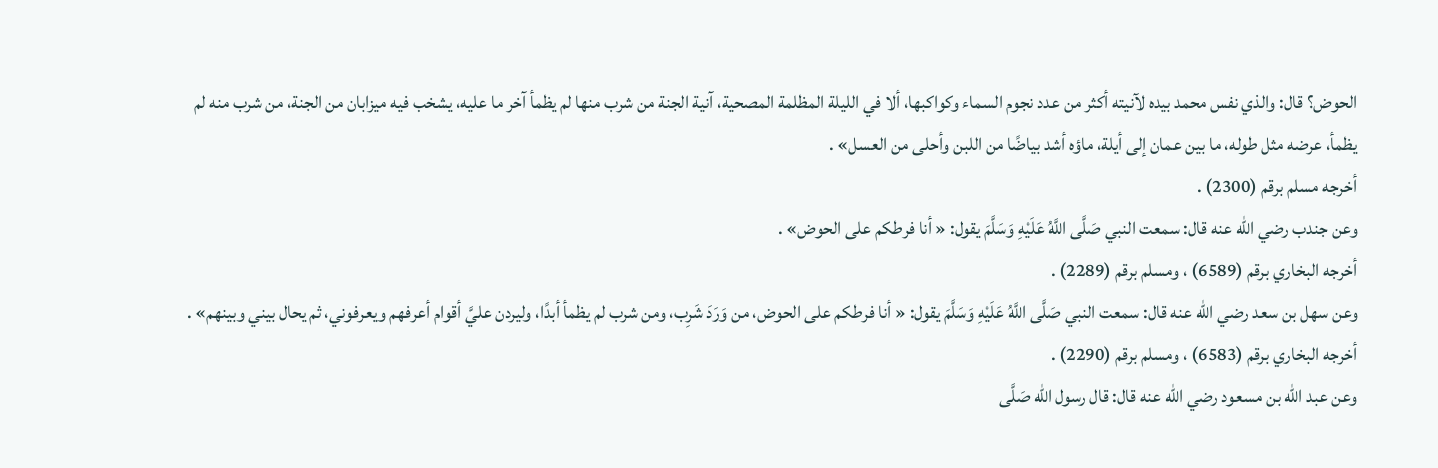الحوض؟ قال: والذي نفس محمد بيده لآنيته أكثر من عدد نجوم السماء وكواكبها، ألا في الليلة المظلمة المصحية، آنية الجنة من شرب منها لم يظمأ آخر ما عليه، يشخب فيه ميزابان من الجنة، من شرب منه لم يظمأ، عرضه مثل طوله، ما بين عمان إلى أيلة، ماؤه أشد بياضًا من اللبن وأحلى من العسل» .
أخرجه مسلم برقم (2300) .
وعن جندب رضي الله عنه قال: سمعت النبي صَلَّى اللَّهُ عَلَيْهِ وَسَلَّمَ يقول: « أنا فرطكم على الحوض» .
أخرجه البخاري برقم (6589) ، ومسلم برقم (2289) .
وعن سهل بن سعد رضي الله عنه قال: سمعت النبي صَلَّى اللَّهُ عَلَيْهِ وَسَلَّمَ يقول: « أنا فرطكم على الحوض، من وَرَدَ شَرِب، ومن شرب لم يظمأ أبدًا، وليردن عليَّ أقوام أعرفهم ويعرفوني، ثم يحال بيني وبينهم» .
أخرجه البخاري برقم (6583) ، ومسلم برقم (2290) .
وعن عبد الله بن مسعود رضي الله عنه قال: قال رسول الله صَلَّى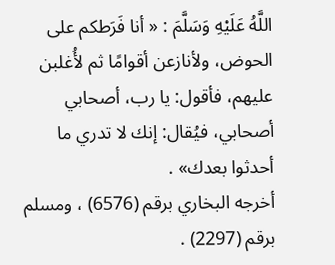اللَّهُ عَلَيْهِ وَسَلَّمَ : « أنا فَرَطكم على الحوض، ولأنازعن أقوامًا ثم لأُغلبن عليهم، فأقول: يا رب، أصحابي أصحابي، فيُقال: إنك لا تدري ما أحدثوا بعدك» .
أخرجه البخاري برقم (6576) ، ومسلم برقم (2297) .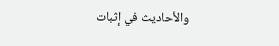والأحاديث في إثبات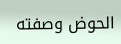الحوض وصفته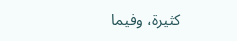كثيرة، وفيما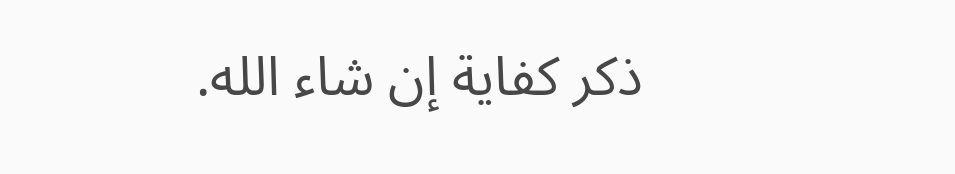ذكر كفاية إن شاء الله.